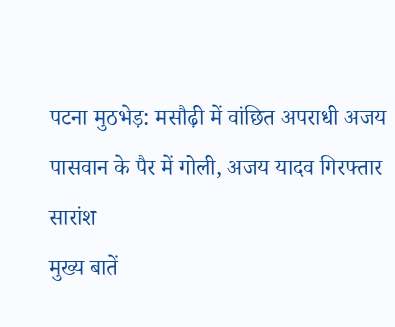पटना मुठभेड़: मसौढ़ी में वांछित अपराधी अजय पासवान के पैर में गोली, अजय यादव गिरफ्तार
सारांश
मुख्य बातें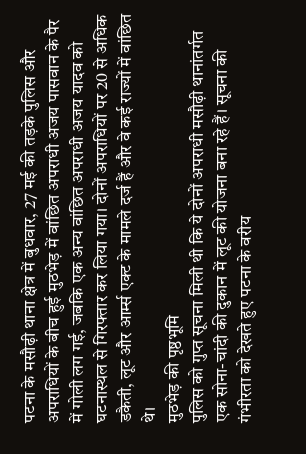पटना के मसौढ़ी थाना क्षेत्र में बुधवार, 27 मई की तड़के पुलिस और अपराधियों के बीच हुई मुठभेड़ में वांछित अपराधी अजय पासवान के पैर में गोली लग गई, जबकि एक अन्य वांछित अपराधी अजय यादव को घटनास्थल से गिरफ्तार कर लिया गया। दोनों अपराधियों पर 20 से अधिक डकैती, लूट और आर्म्स एक्ट के मामले दर्ज हैं और वे कई राज्यों में वांछित थे।
मुठभेड़ की पृष्ठभूमि
पुलिस को गुप्त सूचना मिली थी कि ये दोनों अपराधी मसौढ़ी थानांतर्गत एक सोना-चांदी की दुकान में लूट की योजना बना रहे हैं। सूचना की गंभीरता को देखते हुए पटना के वरीय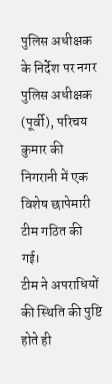पुलिस अधीक्षक के निर्देश पर नगर पुलिस अधीक्षक (पूर्वी), परिचय कुमार की निगरानी में एक विशेष छापेमारी टीम गठित की गई।
टीम ने अपराधियों की स्थिति की पुष्टि होते ही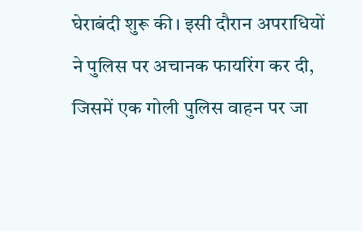घेराबंदी शुरू की। इसी दौरान अपराधियों ने पुलिस पर अचानक फायरिंग कर दी, जिसमें एक गोली पुलिस वाहन पर जा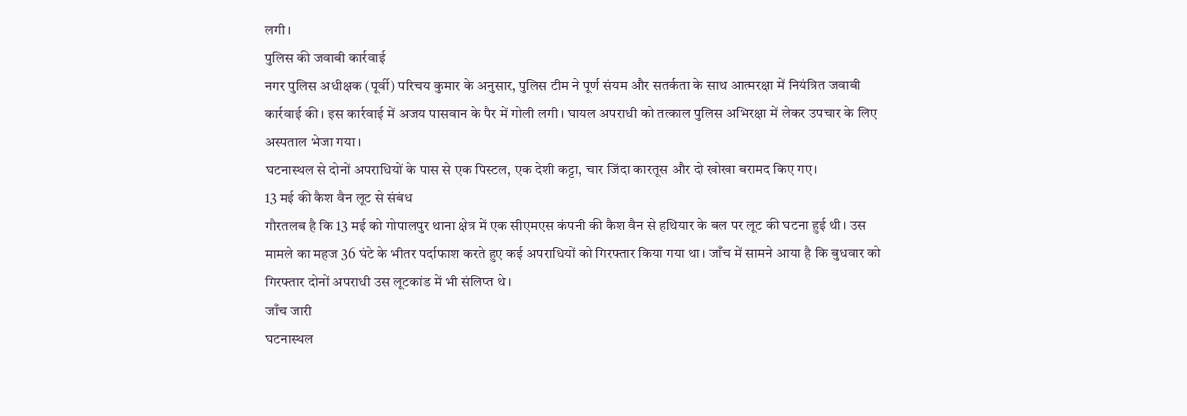लगी।
पुलिस की जवाबी कार्रवाई
नगर पुलिस अधीक्षक (पूर्वी) परिचय कुमार के अनुसार, पुलिस टीम ने पूर्ण संयम और सतर्कता के साथ आत्मरक्षा में नियंत्रित जवाबी कार्रवाई की। इस कार्रवाई में अजय पासवान के पैर में गोली लगी। घायल अपराधी को तत्काल पुलिस अभिरक्षा में लेकर उपचार के लिए अस्पताल भेजा गया।
घटनास्थल से दोनों अपराधियों के पास से एक पिस्टल, एक देशी कट्टा, चार जिंदा कारतूस और दो खोखा बरामद किए गए।
13 मई की कैश वैन लूट से संबंध
गौरतलब है कि 13 मई को गोपालपुर थाना क्षेत्र में एक सीएमएस कंपनी की कैश वैन से हथियार के बल पर लूट की घटना हुई थी। उस मामले का महज 36 घंटे के भीतर पर्दाफाश करते हुए कई अपराधियों को गिरफ्तार किया गया था। जाँच में सामने आया है कि बुधवार को गिरफ्तार दोनों अपराधी उस लूटकांड में भी संलिप्त थे।
जाँच जारी
घटनास्थल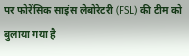पर फोरेंसिक साइंस लेबोरेटरी (FSL) की टीम को बुलाया गया है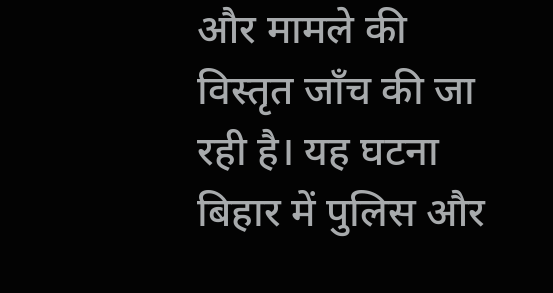और मामले की विस्तृत जाँच की जा रही है। यह घटना बिहार में पुलिस और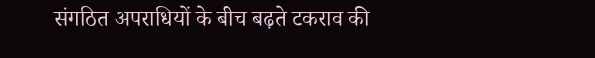संगठित अपराधियों के बीच बढ़ते टकराव की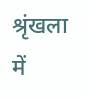श्रृंखला में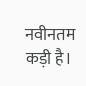नवीनतम कड़ी है।